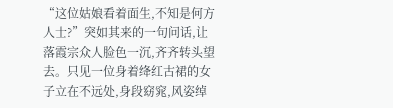“这位姑娘看着面生,不知是何方人士?”突如其来的一句问话,让落霞宗众人脸色一沉,齐齐转头望去。只见一位身着绛红古裙的女子立在不远处,身段窈窕,风姿绰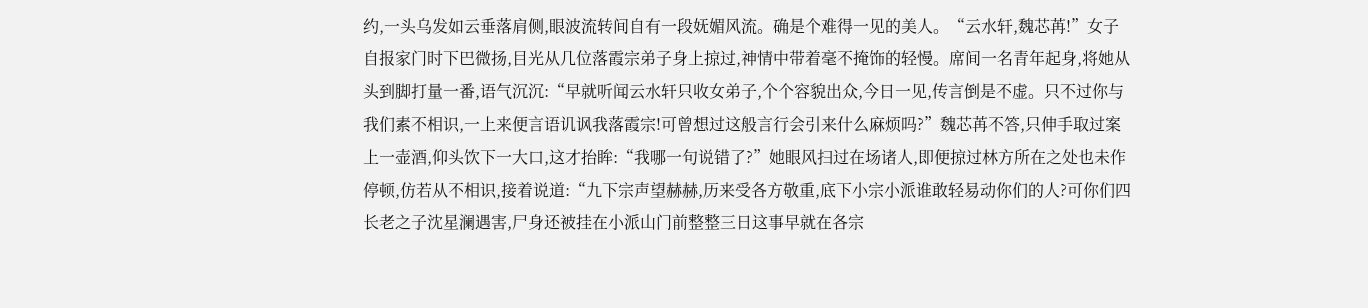约,一头乌发如云垂落肩侧,眼波流转间自有一段妩媚风流。确是个难得一见的美人。“云水轩,魏芯苒!”女子自报家门时下巴微扬,目光从几位落霞宗弟子身上掠过,神情中带着毫不掩饰的轻慢。席间一名青年起身,将她从头到脚打量一番,语气沉沉:“早就听闻云水轩只收女弟子,个个容貌出众,今日一见,传言倒是不虚。只不过你与我们素不相识,一上来便言语讥讽我落霞宗!可曾想过这般言行会引来什么麻烦吗?”魏芯苒不答,只伸手取过案上一壶酒,仰头饮下一大口,这才抬眸:“我哪一句说错了?”她眼风扫过在场诸人,即便掠过林方所在之处也未作停顿,仿若从不相识,接着说道:“九下宗声望赫赫,历来受各方敬重,底下小宗小派谁敢轻易动你们的人?可你们四长老之子沈星澜遇害,尸身还被挂在小派山门前整整三日这事早就在各宗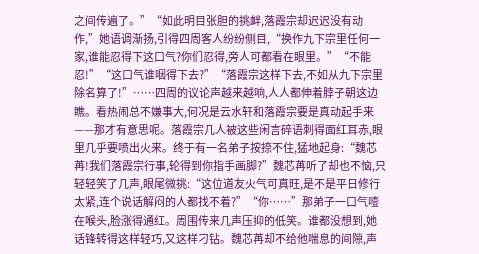之间传遍了。”“如此明目张胆的挑衅,落霞宗却迟迟没有动作,”她语调渐扬,引得四周客人纷纷侧目,“换作九下宗里任何一家,谁能忍得下这口气?你们忍得,旁人可都看在眼里。”“不能忍!”“这口气谁咽得下去?”“落霞宗这样下去,不如从九下宗里除名算了!”……四周的议论声越来越响,人人都伸着脖子朝这边瞧。看热闹总不嫌事大,何况是云水轩和落霞宗要是真动起手来——那才有意思呢。落霞宗几人被这些闲言碎语刺得面红耳赤,眼里几乎要喷出火来。终于有一名弟子按捺不住,猛地起身:“魏芯苒!我们落霞宗行事,轮得到你指手画脚?”魏芯苒听了却也不恼,只轻轻笑了几声,眼尾微挑:“这位道友火气可真旺,是不是平日修行太紧,连个说话解闷的人都找不着?”“你……”那弟子一口气噎在喉头,脸涨得通红。周围传来几声压抑的低笑。谁都没想到,她话锋转得这样轻巧,又这样刁钻。魏芯苒却不给他喘息的间隙,声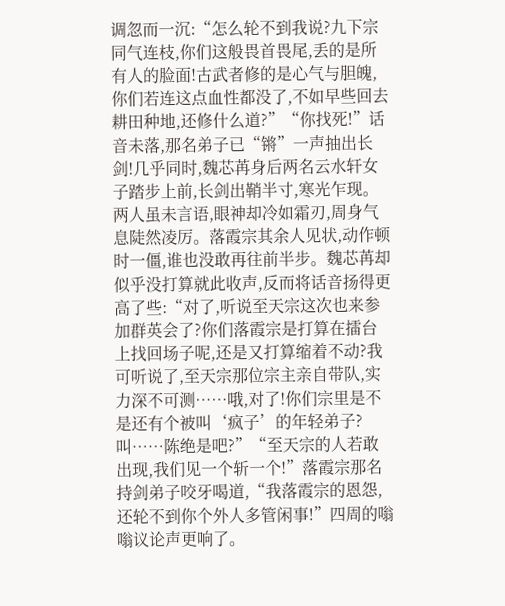调忽而一沉:“怎么轮不到我说?九下宗同气连枝,你们这般畏首畏尾,丢的是所有人的脸面!古武者修的是心气与胆魄,你们若连这点血性都没了,不如早些回去耕田种地,还修什么道?”“你找死!”话音未落,那名弟子已“锵”一声抽出长剑!几乎同时,魏芯苒身后两名云水轩女子踏步上前,长剑出鞘半寸,寒光乍现。两人虽未言语,眼神却冷如霜刃,周身气息陡然凌厉。落霞宗其余人见状,动作顿时一僵,谁也没敢再往前半步。魏芯苒却似乎没打算就此收声,反而将话音扬得更高了些:“对了,听说至天宗这次也来参加群英会了?你们落霞宗是打算在擂台上找回场子呢,还是又打算缩着不动?我可听说了,至天宗那位宗主亲自带队,实力深不可测……哦,对了!你们宗里是不是还有个被叫‘疯子’的年轻弟子?叫……陈绝是吧?”“至天宗的人若敢出现,我们见一个斩一个!”落霞宗那名持剑弟子咬牙喝道,“我落霞宗的恩怨,还轮不到你个外人多管闲事!”四周的嗡嗡议论声更响了。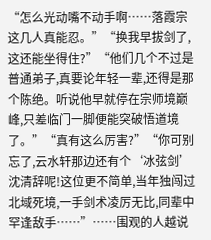“怎么光动嘴不动手啊……落霞宗这几人真能忍。”“换我早拔剑了,这还能坐得住?”“他们几个不过是普通弟子,真要论年轻一辈,还得是那个陈绝。听说他早就停在宗师境巅峰,只差临门一脚便能突破悟道境了。”“真有这么厉害?”“你可别忘了,云水轩那边还有个‘冰弦剑’沈清辞呢!这位更不简单,当年独闯过北域死境,一手剑术凌厉无比,同辈中罕逢敌手……”……围观的人越说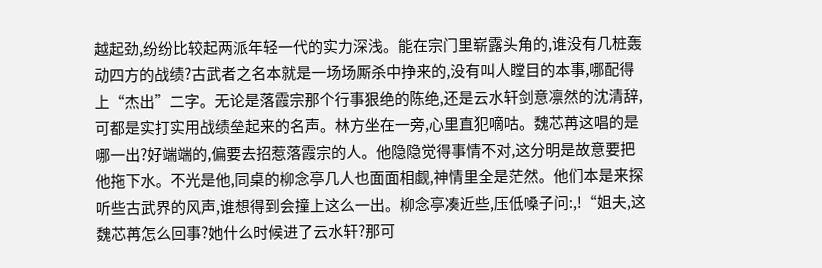越起劲,纷纷比较起两派年轻一代的实力深浅。能在宗门里崭露头角的,谁没有几桩轰动四方的战绩?古武者之名本就是一场场厮杀中挣来的,没有叫人瞠目的本事,哪配得上“杰出”二字。无论是落霞宗那个行事狠绝的陈绝,还是云水轩剑意凛然的沈清辞,可都是实打实用战绩垒起来的名声。林方坐在一旁,心里直犯嘀咕。魏芯苒这唱的是哪一出?好端端的,偏要去招惹落霞宗的人。他隐隐觉得事情不对,这分明是故意要把他拖下水。不光是他,同桌的柳念亭几人也面面相觑,神情里全是茫然。他们本是来探听些古武界的风声,谁想得到会撞上这么一出。柳念亭凑近些,压低嗓子问:,!“姐夫,这魏芯苒怎么回事?她什么时候进了云水轩?那可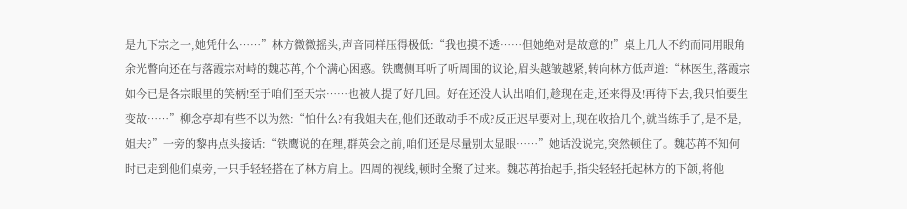是九下宗之一,她凭什么……”林方微微摇头,声音同样压得极低:“我也摸不透……但她绝对是故意的!”桌上几人不约而同用眼角余光瞥向还在与落霞宗对峙的魏芯苒,个个满心困惑。铁鹰侧耳听了听周围的议论,眉头越皱越紧,转向林方低声道:“林医生,落霞宗如今已是各宗眼里的笑柄!至于咱们至天宗……也被人提了好几回。好在还没人认出咱们,趁现在走,还来得及!再待下去,我只怕要生变故……”柳念亭却有些不以为然:“怕什么?有我姐夫在,他们还敢动手不成?反正迟早要对上,现在收拾几个,就当练手了,是不是,姐夫?”一旁的黎冉点头接话:“铁鹰说的在理,群英会之前,咱们还是尽量别太显眼……”她话没说完,突然顿住了。魏芯苒不知何时已走到他们桌旁,一只手轻轻搭在了林方肩上。四周的视线,顿时全聚了过来。魏芯苒抬起手,指尖轻轻托起林方的下颌,将他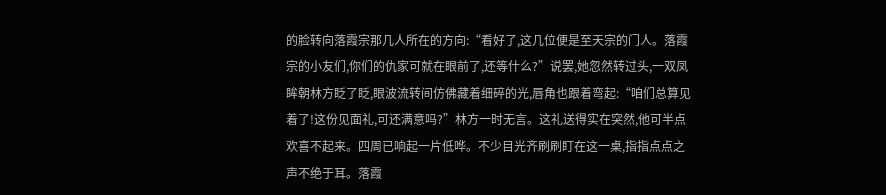的脸转向落霞宗那几人所在的方向:“看好了,这几位便是至天宗的门人。落霞宗的小友们,你们的仇家可就在眼前了,还等什么?”说罢,她忽然转过头,一双凤眸朝林方眨了眨,眼波流转间仿佛藏着细碎的光,唇角也跟着弯起:“咱们总算见着了!这份见面礼,可还满意吗?”林方一时无言。这礼送得实在突然,他可半点欢喜不起来。四周已响起一片低哗。不少目光齐刷刷盯在这一桌,指指点点之声不绝于耳。落霞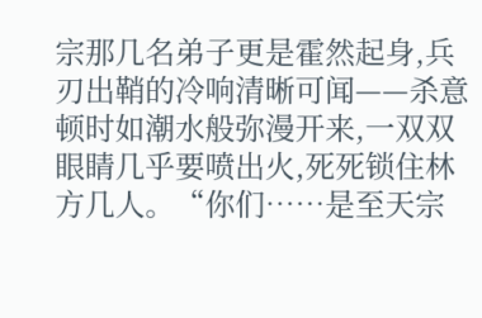宗那几名弟子更是霍然起身,兵刃出鞘的冷响清晰可闻——杀意顿时如潮水般弥漫开来,一双双眼睛几乎要喷出火,死死锁住林方几人。“你们……是至天宗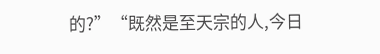的?”“既然是至天宗的人,今日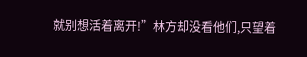就别想活着离开!”林方却没看他们,只望着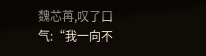魏芯苒,叹了口气:“我一向不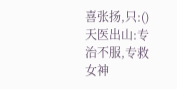喜张扬,只:()天医出山:专治不服,专救女神